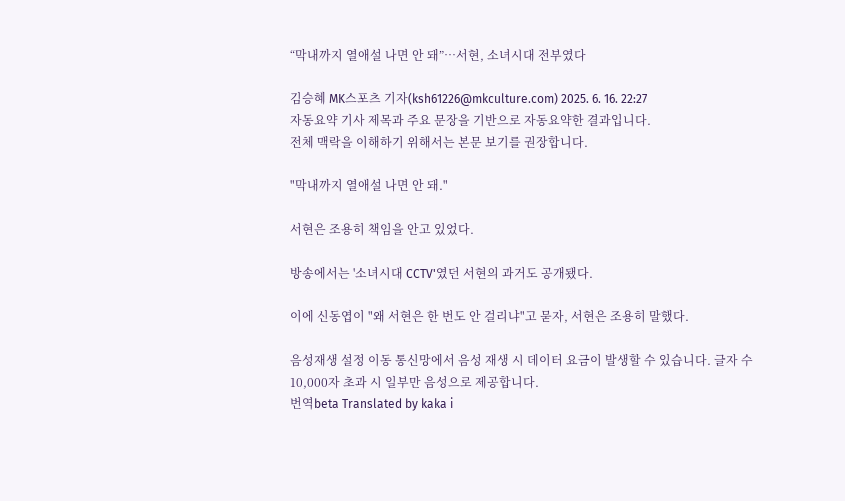“막내까지 열애설 나면 안 돼”…서현, 소녀시대 전부였다

김승혜 MK스포츠 기자(ksh61226@mkculture.com) 2025. 6. 16. 22:27
자동요약 기사 제목과 주요 문장을 기반으로 자동요약한 결과입니다.
전체 맥락을 이해하기 위해서는 본문 보기를 권장합니다.

"막내까지 열애설 나면 안 돼."

서현은 조용히 책임을 안고 있었다.

방송에서는 '소녀시대 CCTV'였던 서현의 과거도 공개됐다.

이에 신동엽이 "왜 서현은 한 번도 안 걸리냐"고 묻자, 서현은 조용히 말했다.

음성재생 설정 이동 통신망에서 음성 재생 시 데이터 요금이 발생할 수 있습니다. 글자 수 10,000자 초과 시 일부만 음성으로 제공합니다.
번역beta Translated by kaka i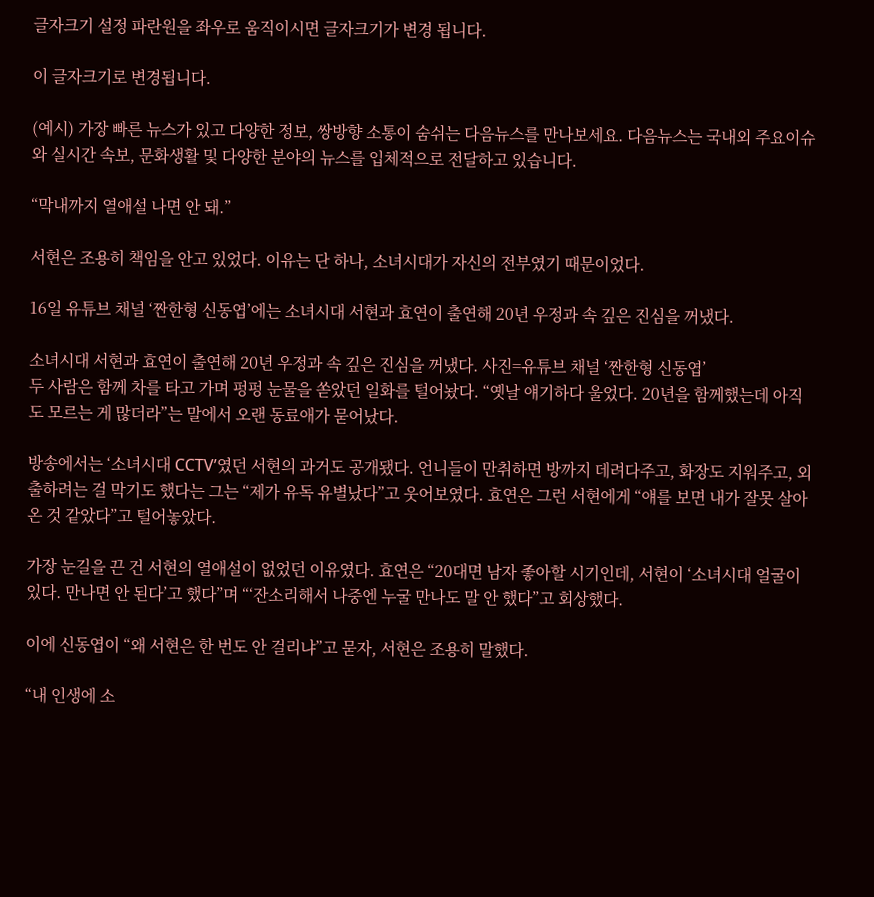글자크기 설정 파란원을 좌우로 움직이시면 글자크기가 변경 됩니다.

이 글자크기로 변경됩니다.

(예시) 가장 빠른 뉴스가 있고 다양한 정보, 쌍방향 소통이 숨쉬는 다음뉴스를 만나보세요. 다음뉴스는 국내외 주요이슈와 실시간 속보, 문화생활 및 다양한 분야의 뉴스를 입체적으로 전달하고 있습니다.

“막내까지 열애설 나면 안 돼.”

서현은 조용히 책임을 안고 있었다. 이유는 단 하나, 소녀시대가 자신의 전부였기 때문이었다.

16일 유튜브 채널 ‘짠한형 신동엽’에는 소녀시대 서현과 효연이 출연해 20년 우정과 속 깊은 진심을 꺼냈다.

소녀시대 서현과 효연이 출연해 20년 우정과 속 깊은 진심을 꺼냈다. 사진=유튜브 채널 ‘짠한형 신동엽’
두 사람은 함께 차를 타고 가며 펑펑 눈물을 쏟았던 일화를 털어놨다. “옛날 얘기하다 울었다. 20년을 함께했는데 아직도 모르는 게 많더라”는 말에서 오랜 동료애가 묻어났다.

방송에서는 ‘소녀시대 CCTV’였던 서현의 과거도 공개됐다. 언니들이 만취하면 방까지 데려다주고, 화장도 지워주고, 외출하려는 걸 막기도 했다는 그는 “제가 유독 유별났다”고 웃어보였다. 효연은 그런 서현에게 “얘를 보면 내가 잘못 살아온 것 같았다”고 털어놓았다.

가장 눈길을 끈 건 서현의 열애설이 없었던 이유였다. 효연은 “20대면 남자 좋아할 시기인데, 서현이 ‘소녀시대 얼굴이 있다. 만나면 안 된다’고 했다”며 “‘잔소리해서 나중엔 누굴 만나도 말 안 했다”고 회상했다.

이에 신동엽이 “왜 서현은 한 번도 안 걸리냐”고 묻자, 서현은 조용히 말했다.

“내 인생에 소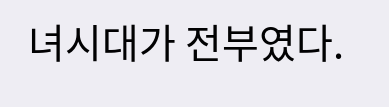녀시대가 전부였다.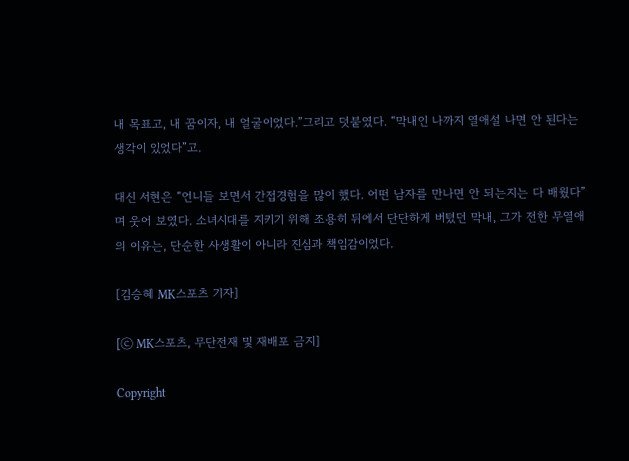내 목표고, 내 꿈이자, 내 얼굴이었다.”그리고 덧붙였다. “막내인 나까지 열애설 나면 안 된다는 생각이 있었다”고.

대신 서현은 “언니들 보면서 간접경험을 많이 했다. 어떤 남자를 만나면 안 되는지는 다 배웠다”며 웃어 보였다. 소녀시대를 지키기 위해 조용히 뒤에서 단단하게 버텼던 막내, 그가 전한 무열애의 이유는, 단순한 사생활이 아니라 진심과 책임감이었다.

[김승혜 MK스포츠 기자]

[ⓒ MK스포츠, 무단전재 및 재배포 금지]

Copyright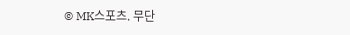© MK스포츠. 무단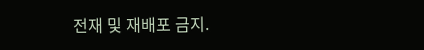전재 및 재배포 금지.